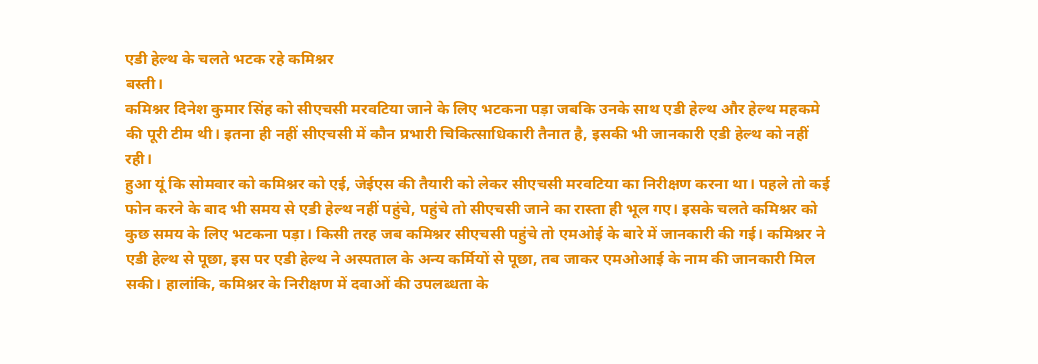एडी हेल्थ के चलते भटक रहे कमिश्नर
बस्ती।
कमिश्नर दिनेश कुमार सिंह को सीएचसी मरवटिया जाने के लिए भटकना पड़ा जबकि उनके साथ एडी हेल्थ और हेल्थ महकमे की पूरी टीम थी। इतना ही नहीं सीएचसी में कौन प्रभारी चिकित्साधिकारी तैनात है, इसकी भी जानकारी एडी हेल्थ को नहीं रही।
हुआ यूं कि सोमवार को कमिश्नर को एई, जेईएस की तैयारी को लेकर सीएचसी मरवटिया का निरीक्षण करना था। पहले तो कई फोन करने के बाद भी समय से एडी हेल्थ नहीं पहुंचे, पहुंचे तो सीएचसी जाने का रास्ता ही भूल गए। इसके चलते कमिश्नर को कुछ समय के लिए भटकना पड़ा। किसी तरह जब कमिश्नर सीएचसी पहुंचे तो एमओई के बारे में जानकारी की गई। कमिश्नर ने एडी हेल्थ से पूछा, इस पर एडी हेल्थ ने अस्पताल के अन्य कर्मियों से पूछा, तब जाकर एमओआई के नाम की जानकारी मिल सकी। हालांकि, कमिश्नर के निरीक्षण में दवाओं की उपलब्धता के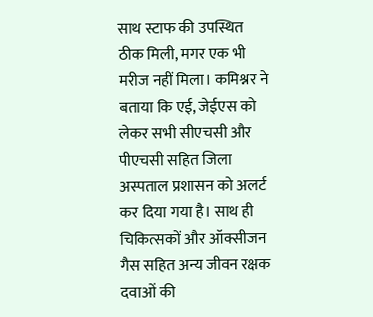साथ स्टाफ की उपस्थित ठीक मिली, मगर एक भी मरीज नहीं मिला। कमिश्नर ने बताया कि एई, जेईएस को लेकर सभी सीएचसी और पीएचसी सहित जिला अस्पताल प्रशासन को अलर्ट कर दिया गया है। साथ ही चिकित्सकों और ऑक्सीजन गैस सहित अन्य जीवन रक्षक दवाओं की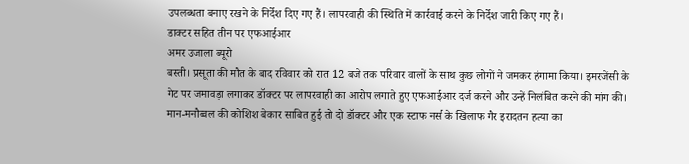उपलब्धता बनाए रखने के निर्देश दिए गए हैं। लापरवाही की स्थिति में कार्रवाई करने के निर्देश जारी किए गए हैं।
डाक्टर सहित तीन पर एफआईआर
अमर उजाला ब्यूरो
बस्ती। प्रसूता की मौत के बाद रविवार को रात 12 बजे तक परिवार वालों के साथ कुछ लोगों ने जमकर हंगामा किया। इमरजेंसी के गेट पर जमावड़ा लगाकर डॉक्टर पर लापरवाही का आरोप लगाते हुए एफआईआर दर्ज करने और उन्हें निलंबित करने की मांग की। मान-मनौव्वल की कोशिश बेकार साबित हुई तो दो डॉक्टर और एक स्टाफ नर्स के खिलाफ गैर इरादतन हत्या का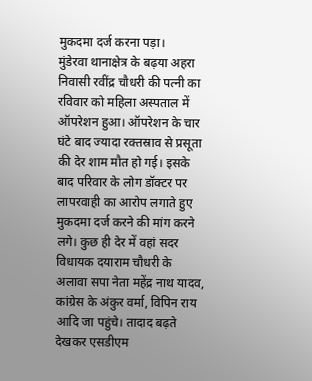मुकदमा दर्ज करना पड़ा।
मुंडेरवा थानाक्षेत्र के बढ़या अहरा निवासी रवींद्र चौधरी की पत्नी का रविवार को महिला अस्पताल में ऑपरेशन हुआ। ऑपरेशन के चार घंटे बाद ज्यादा रक्तस्राव से प्रसूता की देर शाम मौत हो गई। इसके बाद परिवार के लोग डॉक्टर पर लापरवाही का आरोप लगाते हुए मुकदमा दर्ज करने की मांग करने लगे। कुछ ही देर में वहां सदर विधायक दयाराम चौधरी के अलावा सपा नेता महेंद्र नाथ यादव, कांग्रेस के अंकुर वर्मा, विपिन राय आदि जा पहुंचे। तादाद बढ़ते देखकर एसडीएम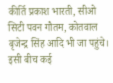कीर्ति प्रकाश भारती, सीओ सिटी पवन गौतम, कोतवाल बृजेन्द्र सिंह आदि भी जा पहुंचे। इसी बीच कई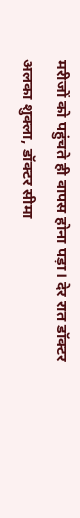मरीजों को पहुंचते ही वापस होना पड़ा। देर रात डॉक्टर अलका शुक्ला, डॉक्टर सीमा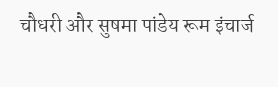चौधरी और सुषमा पांडेय रूम इंचार्ज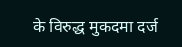के विरुद्ध मुकदमा दर्ज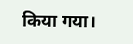किया गया।